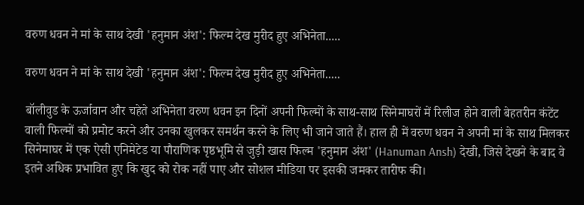वरुण धवन ने मां के साथ देखी 'हनुमान अंश': फिल्म देख मुरीद हुए अभिनेता.....

वरुण धवन ने मां के साथ देखी 'हनुमान अंश': फिल्म देख मुरीद हुए अभिनेता.....

बॉलीवुड के ऊर्जावान और चहेते अभिनेता वरुण धवन इन दिनों अपनी फिल्मों के साथ-साथ सिनेमाघरों में रिलीज होने वाली बेहतरीन कंटेंट वाली फिल्मों को प्रमोट करने और उनका खुलकर समर्थन करने के लिए भी जाने जाते हैं। हाल ही में वरुण धवन ने अपनी मां के साथ मिलकर सिनेमाघर में एक ऐसी एनिमेटेड या पौराणिक पृष्ठभूमि से जुड़ी खास फिल्म 'हनुमान अंश' (Hanuman Ansh) देखी, जिसे देखने के बाद वे इतने अधिक प्रभावित हुए कि खुद को रोक नहीं पाए और सोशल मीडिया पर इसकी जमकर तारीफ की।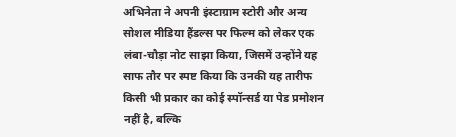अभिनेता ने अपनी इंस्टाग्राम स्टोरी और अन्य सोशल मीडिया हैंडल्स पर फिल्म को लेकर एक लंबा-चौड़ा नोट साझा किया, जिसमें उन्होंने यह साफ तौर पर स्पष्ट किया कि उनकी यह तारीफ किसी भी प्रकार का कोई स्पॉन्सर्ड या पेड प्रमोशन नहीं है, बल्कि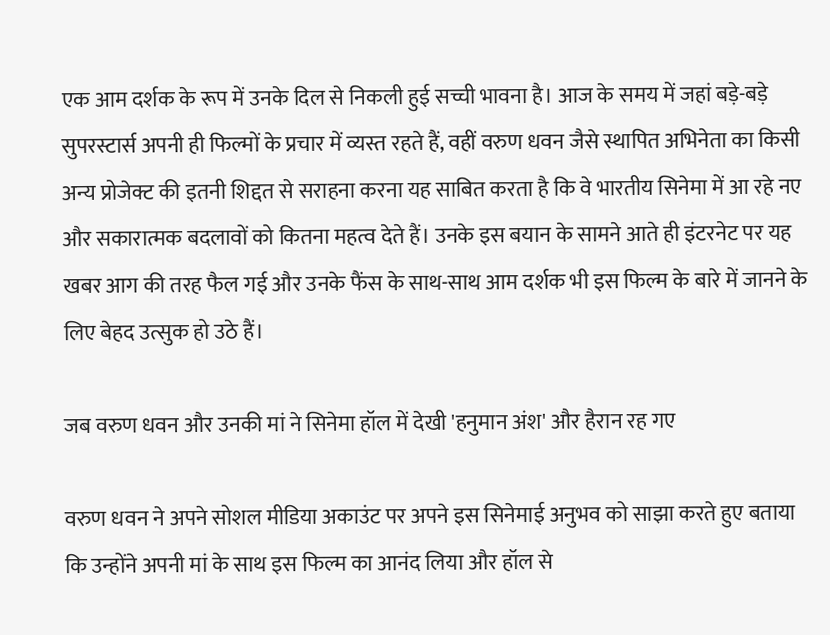एक आम दर्शक के रूप में उनके दिल से निकली हुई सच्ची भावना है। आज के समय में जहां बड़े-बड़े सुपरस्टार्स अपनी ही फिल्मों के प्रचार में व्यस्त रहते हैं, वहीं वरुण धवन जैसे स्थापित अभिनेता का किसी अन्य प्रोजेक्ट की इतनी शिद्दत से सराहना करना यह साबित करता है कि वे भारतीय सिनेमा में आ रहे नए और सकारात्मक बदलावों को कितना महत्व देते हैं। उनके इस बयान के सामने आते ही इंटरनेट पर यह खबर आग की तरह फैल गई और उनके फैंस के साथ-साथ आम दर्शक भी इस फिल्म के बारे में जानने के लिए बेहद उत्सुक हो उठे हैं।

जब वरुण धवन और उनकी मां ने सिनेमा हॉल में देखी 'हनुमान अंश' और हैरान रह गए

वरुण धवन ने अपने सोशल मीडिया अकाउंट पर अपने इस सिनेमाई अनुभव को साझा करते हुए बताया कि उन्होंने अपनी मां के साथ इस फिल्म का आनंद लिया और हॉल से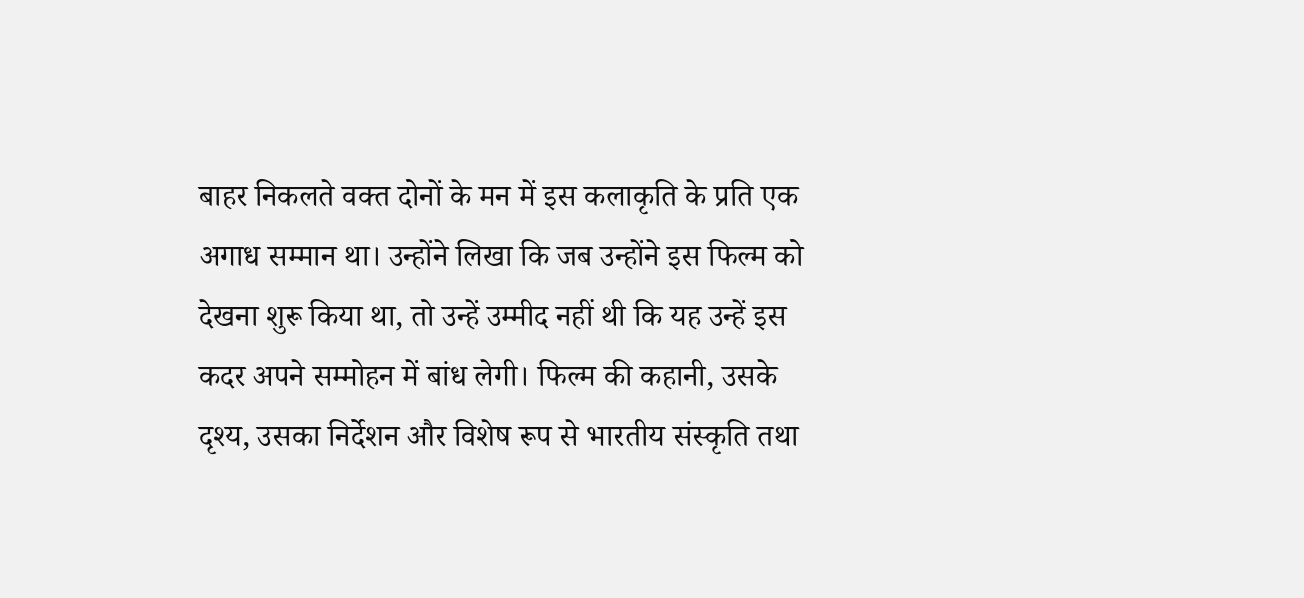बाहर निकलते वक्त दोनों के मन में इस कलाकृति के प्रति एक अगाध सम्मान था। उन्होंने लिखा कि जब उन्होंने इस फिल्म को देखना शुरू किया था, तो उन्हें उम्मीद नहीं थी कि यह उन्हें इस कदर अपने सम्मोहन में बांध लेगी। फिल्म की कहानी, उसके दृश्य, उसका निर्देशन और विशेष रूप से भारतीय संस्कृति तथा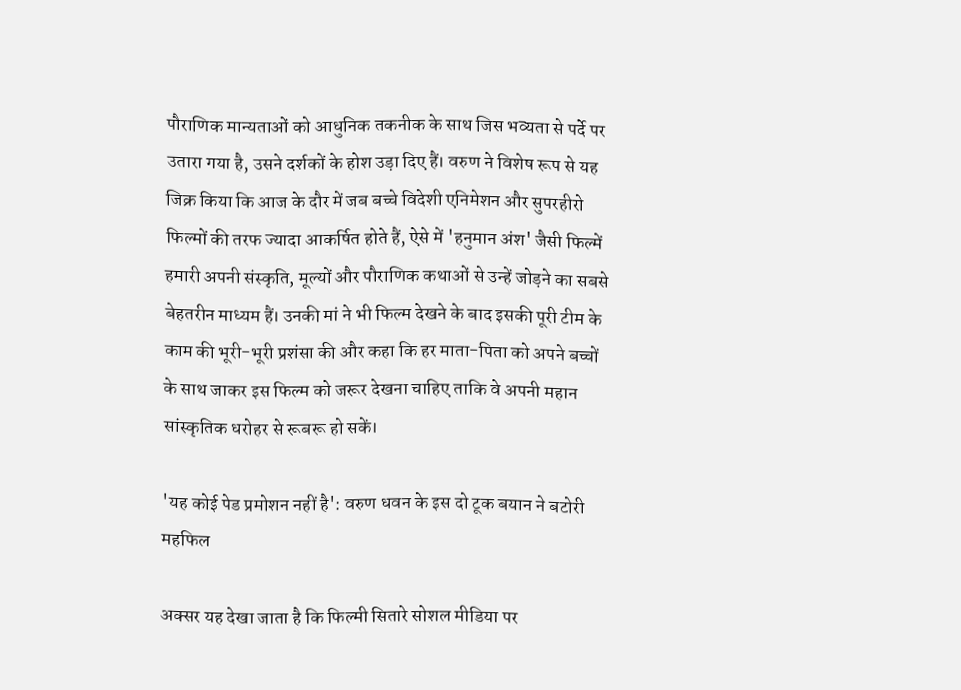पौराणिक मान्यताओं को आधुनिक तकनीक के साथ जिस भव्यता से पर्दे पर उतारा गया है, उसने दर्शकों के होश उड़ा दिए हैं। वरुण ने विशेष रूप से यह जिक्र किया कि आज के दौर में जब बच्चे विदेशी एनिमेशन और सुपरहीरो फिल्मों की तरफ ज्यादा आकर्षित होते हैं, ऐसे में 'हनुमान अंश' जैसी फिल्में हमारी अपनी संस्कृति, मूल्यों और पौराणिक कथाओं से उन्हें जोड़ने का सबसे बेहतरीन माध्यम हैं। उनकी मां ने भी फिल्म देखने के बाद इसकी पूरी टीम के काम की भूरी-भूरी प्रशंसा की और कहा कि हर माता-पिता को अपने बच्चों के साथ जाकर इस फिल्म को जरूर देखना चाहिए ताकि वे अपनी महान सांस्कृतिक धरोहर से रूबरू हो सकें।

'यह कोई पेड प्रमोशन नहीं है': वरुण धवन के इस दो टूक बयान ने बटोरी महफिल

अक्सर यह देखा जाता है कि फिल्मी सितारे सोशल मीडिया पर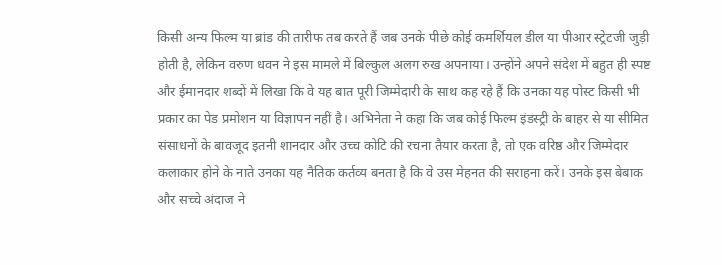किसी अन्य फिल्म या ब्रांड की तारीफ तब करते हैं जब उनके पीछे कोई कमर्शियल डील या पीआर स्ट्रेटजी जुड़ी होती है, लेकिन वरुण धवन ने इस मामले में बिल्कुल अलग रुख अपनाया। उन्होंने अपने संदेश में बहुत ही स्पष्ट और ईमानदार शब्दों में लिखा कि वे यह बात पूरी जिम्मेदारी के साथ कह रहे हैं कि उनका यह पोस्ट किसी भी प्रकार का पेड प्रमोशन या विज्ञापन नहीं है। अभिनेता ने कहा कि जब कोई फिल्म इंडस्ट्री के बाहर से या सीमित संसाधनों के बावजूद इतनी शानदार और उच्च कोटि की रचना तैयार करता है, तो एक वरिष्ठ और जिम्मेदार कलाकार होने के नाते उनका यह नैतिक कर्तव्य बनता है कि वे उस मेहनत की सराहना करें। उनके इस बेबाक और सच्चे अंदाज ने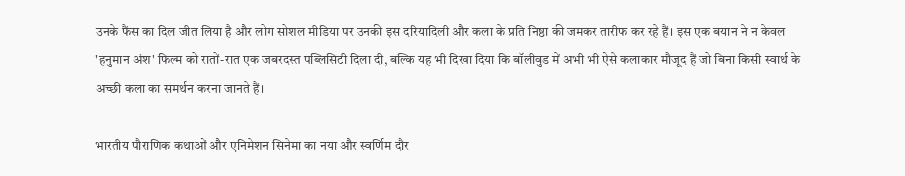उनके फैंस का दिल जीत लिया है और लोग सोशल मीडिया पर उनकी इस दरियादिली और कला के प्रति निष्ठा की जमकर तारीफ कर रहे हैं। इस एक बयान ने न केवल 'हनुमान अंश' फिल्म को रातों-रात एक जबरदस्त पब्लिसिटी दिला दी, बल्कि यह भी दिखा दिया कि बॉलीवुड में अभी भी ऐसे कलाकार मौजूद हैं जो बिना किसी स्वार्थ के अच्छी कला का समर्थन करना जानते हैं।

भारतीय पौराणिक कथाओं और एनिमेशन सिनेमा का नया और स्वर्णिम दौर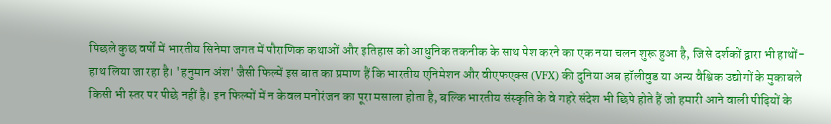पिछले कुछ वर्षों में भारतीय सिनेमा जगत में पौराणिक कथाओं और इतिहास को आधुनिक तकनीक के साथ पेश करने का एक नया चलन शुरू हुआ है, जिसे दर्शकों द्वारा भी हाथों-हाथ लिया जा रहा है। 'हनुमान अंश' जैसी फिल्में इस बात का प्रमाण हैं कि भारतीय एनिमेशन और वीएफएक्स (VFX) की दुनिया अब हॉलीवुड या अन्य वैश्विक उद्योगों के मुकाबले किसी भी स्तर पर पीछे नहीं है। इन फिल्मों में न केवल मनोरंजन का पूरा मसाला होता है, बल्कि भारतीय संस्कृति के वे गहरे संदेश भी छिपे होते हैं जो हमारी आने वाली पीढ़ियों के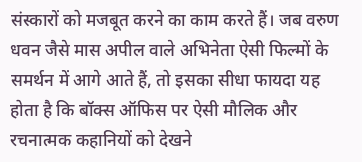संस्कारों को मजबूत करने का काम करते हैं। जब वरुण धवन जैसे मास अपील वाले अभिनेता ऐसी फिल्मों के समर्थन में आगे आते हैं, तो इसका सीधा फायदा यह होता है कि बॉक्स ऑफिस पर ऐसी मौलिक और रचनात्मक कहानियों को देखने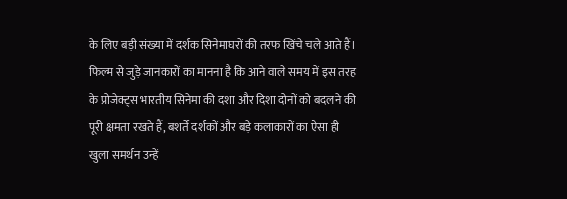के लिए बड़ी संख्या में दर्शक सिनेमाघरों की तरफ खिंचे चले आते हैं। फिल्म से जुड़े जानकारों का मानना है कि आने वाले समय में इस तरह के प्रोजेक्ट्स भारतीय सिनेमा की दशा और दिशा दोनों को बदलने की पूरी क्षमता रखते हैं, बशर्ते दर्शकों और बड़े कलाकारों का ऐसा ही खुला समर्थन उन्हें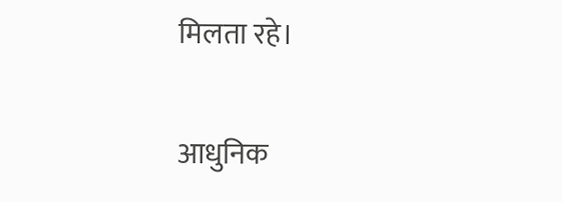मिलता रहे।

आधुनिक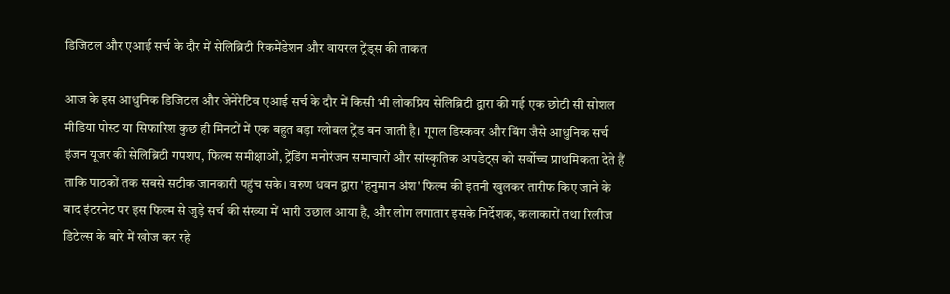डिजिटल और एआई सर्च के दौर में सेलिब्रिटी रिकमेंडेशन और वायरल ट्रेंड्स की ताकत

आज के इस आधुनिक डिजिटल और जेनेरेटिव एआई सर्च के दौर में किसी भी लोकप्रिय सेलिब्रिटी द्वारा की गई एक छोटी सी सोशल मीडिया पोस्ट या सिफारिश कुछ ही मिनटों में एक बहुत बड़ा ग्लोबल ट्रेंड बन जाती है। गूगल डिस्कवर और बिंग जैसे आधुनिक सर्च इंजन यूजर की सेलिब्रिटी गपशप, फिल्म समीक्षाओं, ट्रेंडिंग मनोरंजन समाचारों और सांस्कृतिक अपडेट्स को सर्वोच्च प्राथमिकता देते हैं ताकि पाठकों तक सबसे सटीक जानकारी पहुंच सके। वरुण धवन द्वारा 'हनुमान अंश' फिल्म की इतनी खुलकर तारीफ किए जाने के बाद इंटरनेट पर इस फिल्म से जुड़े सर्च की संख्या में भारी उछाल आया है, और लोग लगातार इसके निर्देशक, कलाकारों तथा रिलीज डिटेल्स के बारे में खोज कर रहे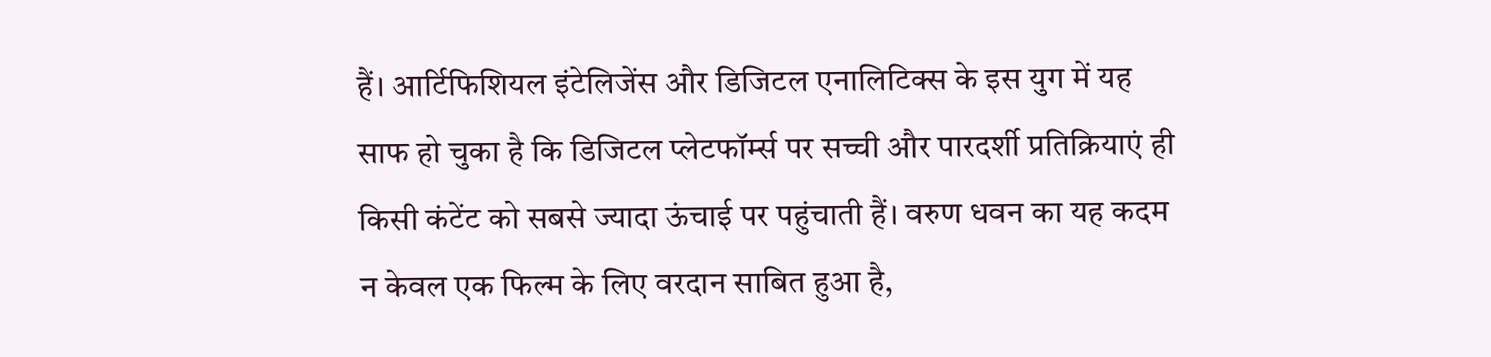हैं। आर्टिफिशियल इंटेलिजेंस और डिजिटल एनालिटिक्स के इस युग में यह साफ हो चुका है कि डिजिटल प्लेटफॉर्म्स पर सच्ची और पारदर्शी प्रतिक्रियाएं ही किसी कंटेंट को सबसे ज्यादा ऊंचाई पर पहुंचाती हैं। वरुण धवन का यह कदम न केवल एक फिल्म के लिए वरदान साबित हुआ है,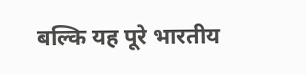बल्कि यह पूरे भारतीय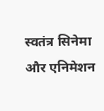स्वतंत्र सिनेमा और एनिमेशन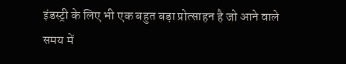इंडस्ट्री के लिए भी एक बहुत बड़ा प्रोत्साहन है जो आने वाले समय में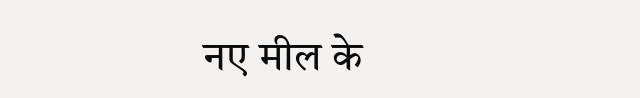नए मील के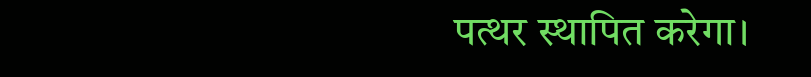पत्थर स्थापित करेगा।